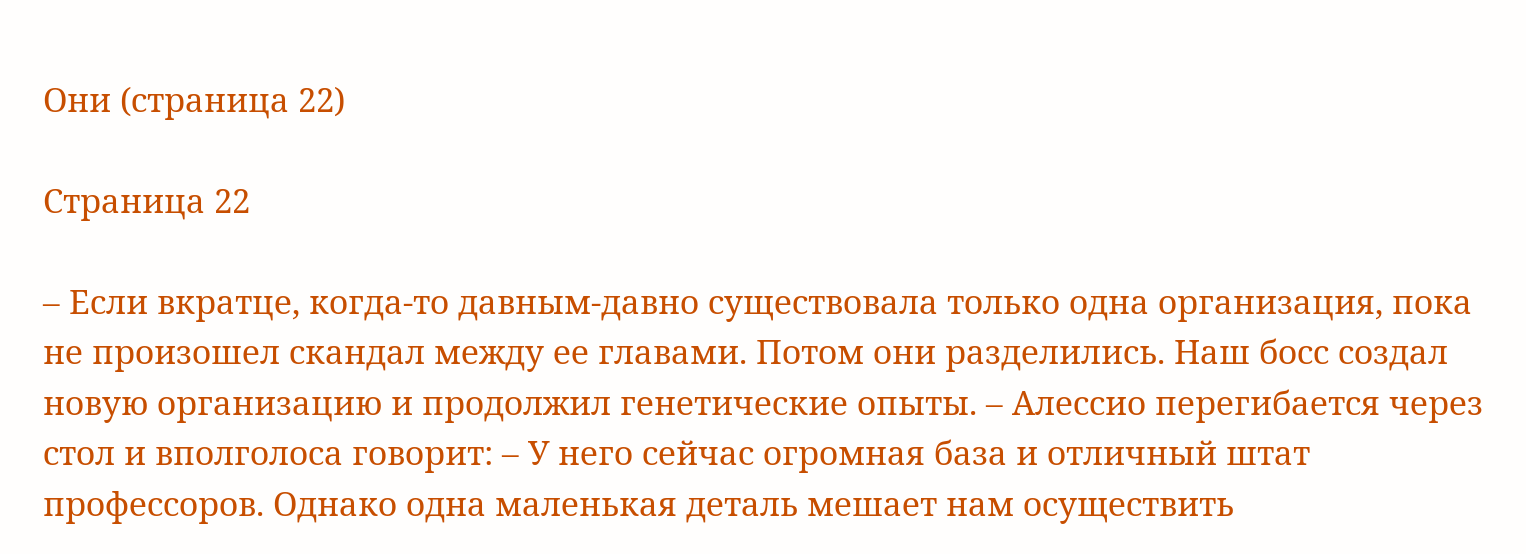Они (страница 22)

Страница 22

– Если вкратце, когда-то давным-давно существовала только одна организация, пока не произошел скандал между ее главами. Потом они разделились. Наш босс создал новую организацию и продолжил генетические опыты. – Алессио перегибается через стол и вполголоса говорит: – У него сейчас огромная база и отличный штат профессоров. Однако одна маленькая деталь мешает нам осуществить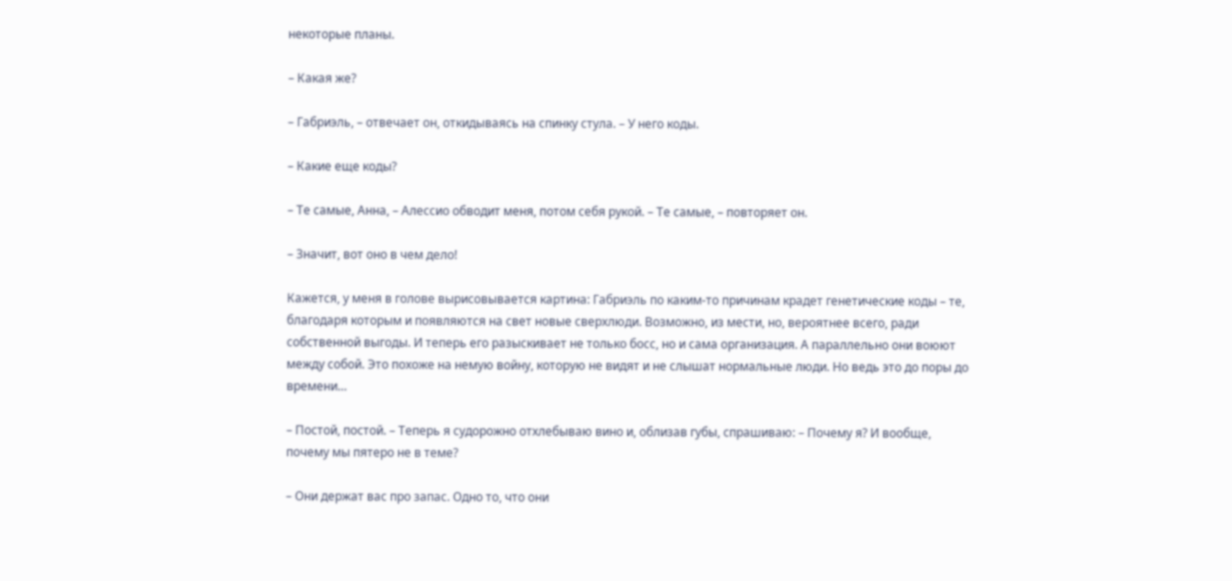некоторые планы.

– Какая же?

– Габриэль, – отвечает он, откидываясь на спинку стула. – У него коды.

– Какие еще коды?

– Те самые, Анна, – Алессио обводит меня, потом себя рукой. – Те самые, – повторяет он.

– Значит, вот оно в чем дело!

Кажется, у меня в голове вырисовывается картина: Габриэль по каким-то причинам крадет генетические коды – те, благодаря которым и появляются на свет новые сверхлюди. Возможно, из мести, но, вероятнее всего, ради собственной выгоды. И теперь его разыскивает не только босс, но и сама организация. А параллельно они воюют между собой. Это похоже на немую войну, которую не видят и не слышат нормальные люди. Но ведь это до поры до времени…

– Постой, постой. – Теперь я судорожно отхлебываю вино и, облизав губы, спрашиваю: – Почему я? И вообще, почему мы пятеро не в теме?

– Они держат вас про запас. Одно то, что они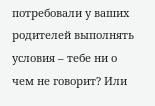потребовали у ваших родителей выполнять условия – тебе ни о чем не говорит? Или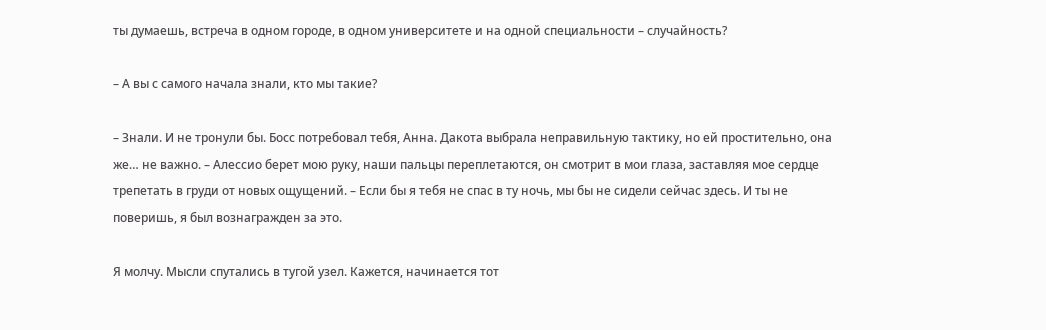ты думаешь, встреча в одном городе, в одном университете и на одной специальности – случайность?

– А вы с самого начала знали, кто мы такие?

– Знали. И не тронули бы. Босс потребовал тебя, Анна. Дакота выбрала неправильную тактику, но ей простительно, она же… не важно. – Алессио берет мою руку, наши пальцы переплетаются, он смотрит в мои глаза, заставляя мое сердце трепетать в груди от новых ощущений. – Если бы я тебя не спас в ту ночь, мы бы не сидели сейчас здесь. И ты не поверишь, я был вознагражден за это.

Я молчу. Мысли спутались в тугой узел. Кажется, начинается тот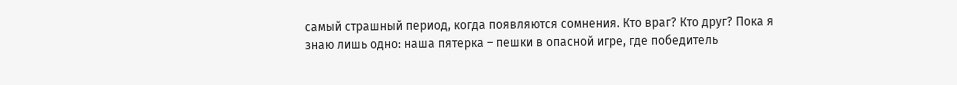самый страшный период, когда появляются сомнения. Кто враг? Кто друг? Пока я знаю лишь одно: наша пятерка – пешки в опасной игре, где победитель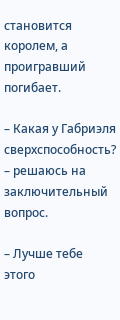становится королем, а проигравший погибает.

– Какая у Габриэля сверхспособность? – решаюсь на заключительный вопрос.

– Лучше тебе этого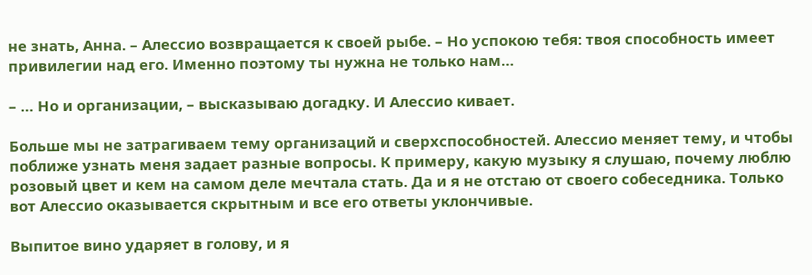не знать, Анна. – Алессио возвращается к своей рыбе. – Но успокою тебя: твоя способность имеет привилегии над его. Именно поэтому ты нужна не только нам…

– … Но и организации, – высказываю догадку. И Алессио кивает.

Больше мы не затрагиваем тему организаций и сверхспособностей. Алессио меняет тему, и чтобы поближе узнать меня задает разные вопросы. К примеру, какую музыку я слушаю, почему люблю розовый цвет и кем на самом деле мечтала стать. Да и я не отстаю от своего собеседника. Только вот Алессио оказывается скрытным и все его ответы уклончивые.

Выпитое вино ударяет в голову, и я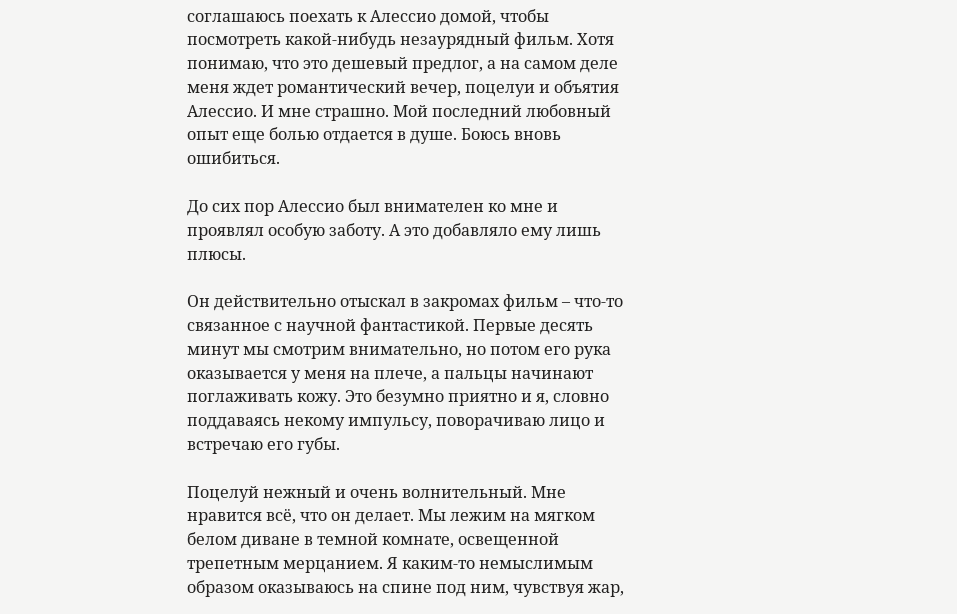соглашаюсь поехать к Алессио домой, чтобы посмотреть какой-нибудь незаурядный фильм. Хотя понимаю, что это дешевый предлог, а на самом деле меня ждет романтический вечер, поцелуи и объятия Алессио. И мне страшно. Мой последний любовный опыт еще болью отдается в душе. Боюсь вновь ошибиться.

До сих пор Алессио был внимателен ко мне и проявлял особую заботу. А это добавляло ему лишь плюсы.

Он действительно отыскал в закромах фильм – что-то связанное с научной фантастикой. Первые десять минут мы смотрим внимательно, но потом его рука оказывается у меня на плече, а пальцы начинают поглаживать кожу. Это безумно приятно и я, словно поддаваясь некому импульсу, поворачиваю лицо и встречаю его губы.

Поцелуй нежный и очень волнительный. Мне нравится всё, что он делает. Мы лежим на мягком белом диване в темной комнате, освещенной трепетным мерцанием. Я каким-то немыслимым образом оказываюсь на спине под ним, чувствуя жар,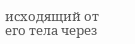исходящий от его тела через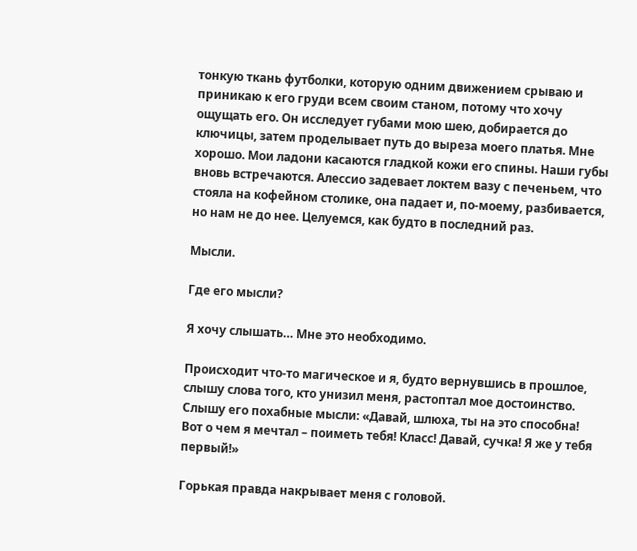тонкую ткань футболки, которую одним движением срываю и приникаю к его груди всем своим станом, потому что хочу ощущать его. Он исследует губами мою шею, добирается до ключицы, затем проделывает путь до выреза моего платья. Мне хорошо. Мои ладони касаются гладкой кожи его спины. Наши губы вновь встречаются. Алессио задевает локтем вазу с печеньем, что стояла на кофейном столике, она падает и, по-моему, разбивается, но нам не до нее. Целуемся, как будто в последний раз.

Мысли.

Где его мысли?

Я хочу слышать… Мне это необходимо.

Происходит что-то магическое и я, будто вернувшись в прошлое, слышу слова того, кто унизил меня, растоптал мое достоинство. Слышу его похабные мысли: «Давай, шлюха, ты на это способна! Вот о чем я мечтал – поиметь тебя! Класс! Давай, сучка! Я же у тебя первый!»

Горькая правда накрывает меня с головой.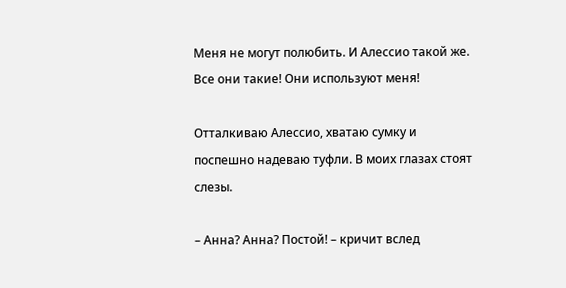Меня не могут полюбить. И Алессио такой же. Все они такие! Они используют меня!

Отталкиваю Алессио, хватаю сумку и поспешно надеваю туфли. В моих глазах стоят слезы.

– Анна? Анна? Постой! – кричит вслед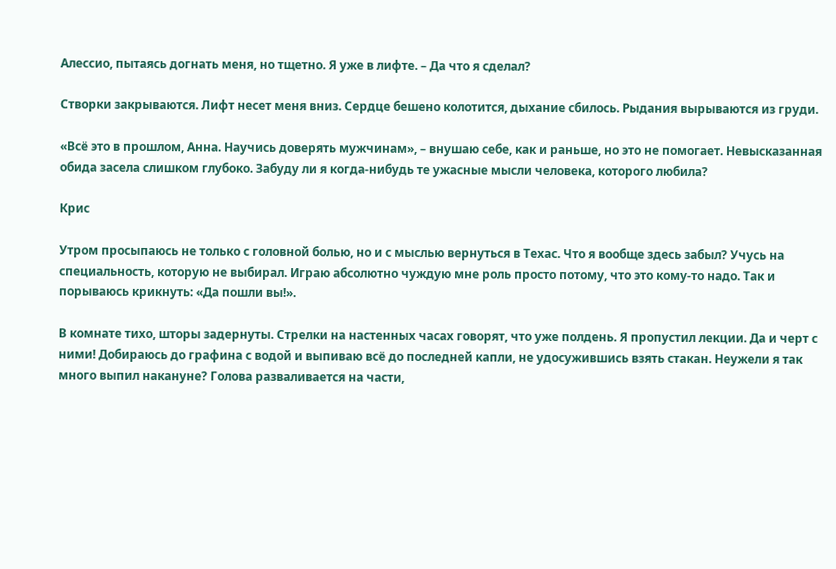Алессио, пытаясь догнать меня, но тщетно. Я уже в лифте. – Да что я сделал?

Створки закрываются. Лифт несет меня вниз. Сердце бешено колотится, дыхание сбилось. Рыдания вырываются из груди.

«Всё это в прошлом, Анна. Научись доверять мужчинам», – внушаю себе, как и раньше, но это не помогает. Невысказанная обида засела слишком глубоко. Забуду ли я когда-нибудь те ужасные мысли человека, которого любила?

Крис

Утром просыпаюсь не только с головной болью, но и с мыслью вернуться в Техас. Что я вообще здесь забыл? Учусь на специальность, которую не выбирал. Играю абсолютно чуждую мне роль просто потому, что это кому-то надо. Так и порываюсь крикнуть: «Да пошли вы!».

В комнате тихо, шторы задернуты. Стрелки на настенных часах говорят, что уже полдень. Я пропустил лекции. Да и черт с ними! Добираюсь до графина с водой и выпиваю всё до последней капли, не удосужившись взять стакан. Неужели я так много выпил накануне? Голова разваливается на части,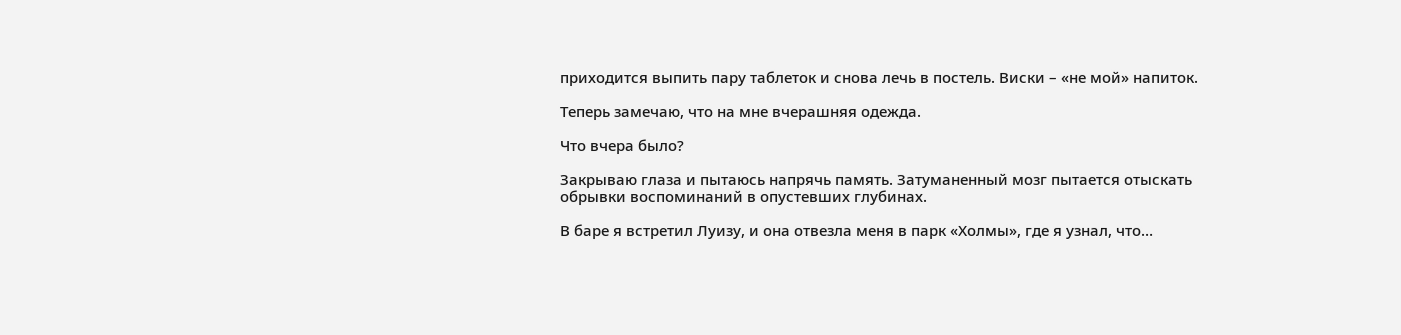приходится выпить пару таблеток и снова лечь в постель. Виски – «не мой» напиток.

Теперь замечаю, что на мне вчерашняя одежда.

Что вчера было?

Закрываю глаза и пытаюсь напрячь память. Затуманенный мозг пытается отыскать обрывки воспоминаний в опустевших глубинах.

В баре я встретил Луизу, и она отвезла меня в парк «Холмы», где я узнал, что…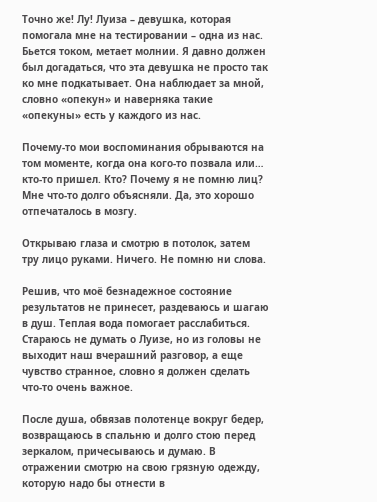Точно же! Лу! Луиза – девушка, которая помогала мне на тестировании – одна из нас. Бьется током, метает молнии. Я давно должен был догадаться, что эта девушка не просто так ко мне подкатывает. Она наблюдает за мной, словно «опекун» и наверняка такие «опекуны» есть у каждого из нас.

Почему-то мои воспоминания обрываются на том моменте, когда она кого-то позвала или… кто-то пришел. Кто? Почему я не помню лиц? Мне что-то долго объясняли. Да, это хорошо отпечаталось в мозгу.

Открываю глаза и смотрю в потолок, затем тру лицо руками. Ничего. Не помню ни слова.

Решив, что моё безнадежное состояние результатов не принесет, раздеваюсь и шагаю в душ. Теплая вода помогает расслабиться. Стараюсь не думать о Луизе, но из головы не выходит наш вчерашний разговор, а еще чувство странное, словно я должен сделать что-то очень важное.

После душа, обвязав полотенце вокруг бедер, возвращаюсь в спальню и долго стою перед зеркалом, причесываюсь и думаю. В отражении смотрю на свою грязную одежду, которую надо бы отнести в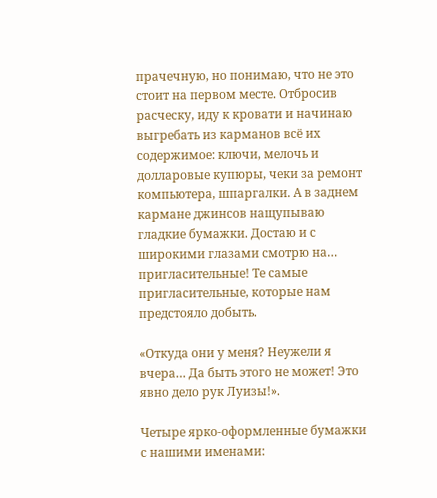прачечную, но понимаю, что не это стоит на первом месте. Отбросив расческу, иду к кровати и начинаю выгребать из карманов всё их содержимое: ключи, мелочь и долларовые купюры, чеки за ремонт компьютера, шпаргалки. А в заднем кармане джинсов нащупываю гладкие бумажки. Достаю и с широкими глазами смотрю на… пригласительные! Те самые пригласительные, которые нам предстояло добыть.

«Откуда они у меня? Неужели я вчера… Да быть этого не может! Это явно дело рук Луизы!».

Четыре ярко-оформленные бумажки с нашими именами: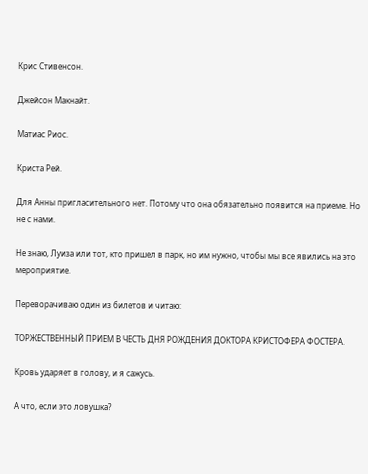Крис Стивенсон.

Джейсон Макнайт.

Матиас Риос.

Криста Рей.

Для Анны пригласительного нет. Потому что она обязательно появится на приеме. Но не с нами.

Не знаю, Луиза или тот, кто пришел в парк, но им нужно, чтобы мы все явились на это мероприятие.

Переворачиваю один из билетов и читаю:

ТОРЖЕСТВЕННЫЙ ПРИЕМ В ЧЕСТЬ ДНЯ РОЖДЕНИЯ ДОКТОРА КРИСТОФЕРА ФОСТЕРА.

Кровь ударяет в голову, и я сажусь.

А что, если это ловушка?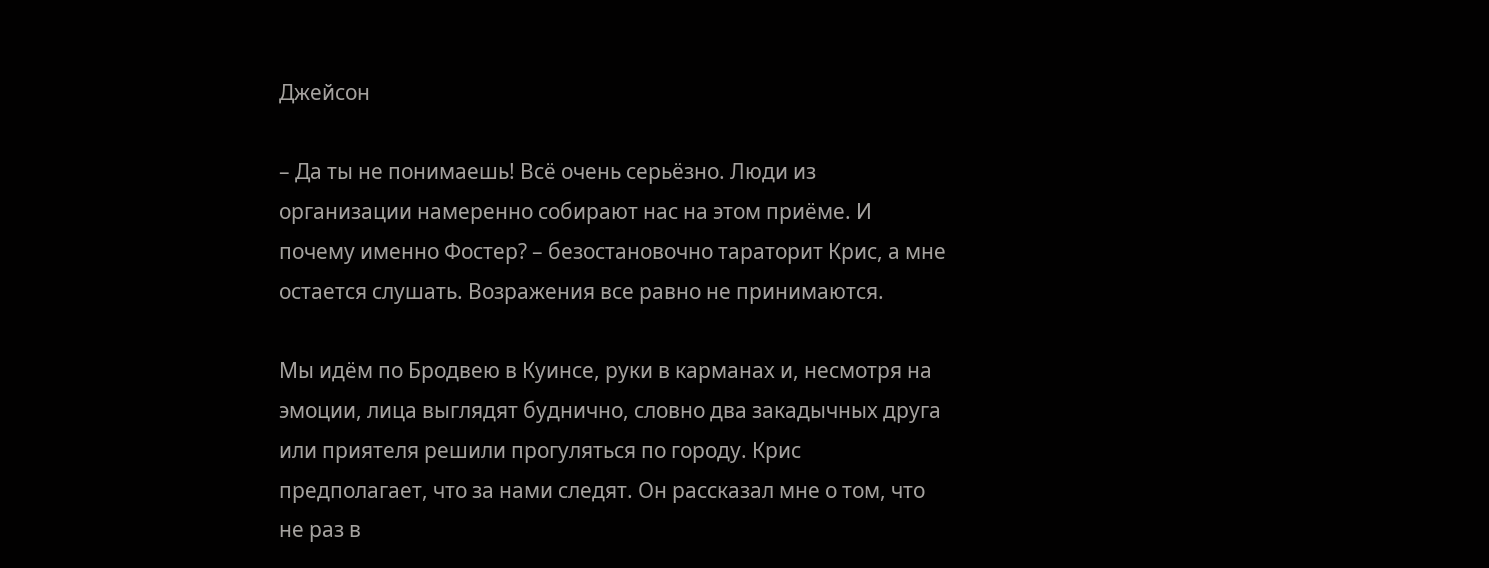Джейсон

– Да ты не понимаешь! Всё очень серьёзно. Люди из организации намеренно собирают нас на этом приёме. И почему именно Фостер? – безостановочно тараторит Крис, а мне остается слушать. Возражения все равно не принимаются.

Мы идём по Бродвею в Куинсе, руки в карманах и, несмотря на эмоции, лица выглядят буднично, словно два закадычных друга или приятеля решили прогуляться по городу. Крис предполагает, что за нами следят. Он рассказал мне о том, что не раз в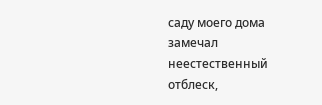саду моего дома замечал неестественный отблеск,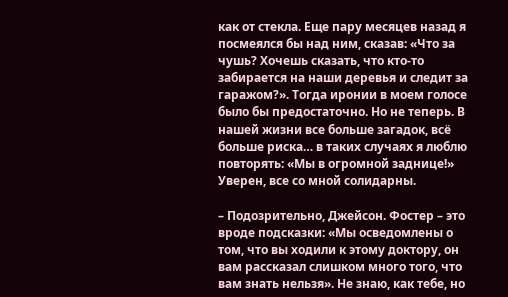как от стекла. Еще пару месяцев назад я посмеялся бы над ним, сказав: «Что за чушь? Хочешь сказать, что кто-то забирается на наши деревья и следит за гаражом?». Тогда иронии в моем голосе было бы предостаточно. Но не теперь. В нашей жизни все больше загадок, всё больше риска… в таких случаях я люблю повторять: «Мы в огромной заднице!» Уверен, все со мной солидарны.

– Подозрительно, Джейсон. Фостер – это вроде подсказки: «Мы осведомлены о том, что вы ходили к этому доктору, он вам рассказал слишком много того, что вам знать нельзя». Не знаю, как тебе, но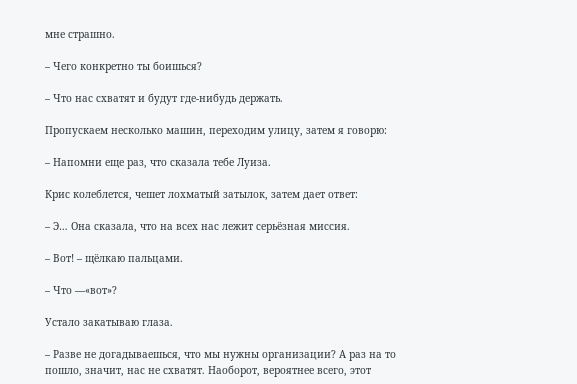мне страшно.

– Чего конкретно ты боишься?

– Что нас схватят и будут где-нибудь держать.

Пропускаем несколько машин, переходим улицу, затем я говорю:

– Напомни еще раз, что сказала тебе Луиза.

Крис колеблется, чешет лохматый затылок, затем дает ответ:

– Э… Она сказала, что на всех нас лежит серьёзная миссия.

– Вот! – щёлкаю пальцами.

– Что —«вот»?

Устало закатываю глаза.

– Разве не догадываешься, что мы нужны организации? А раз на то пошло, значит, нас не схватят. Наоборот, вероятнее всего, этот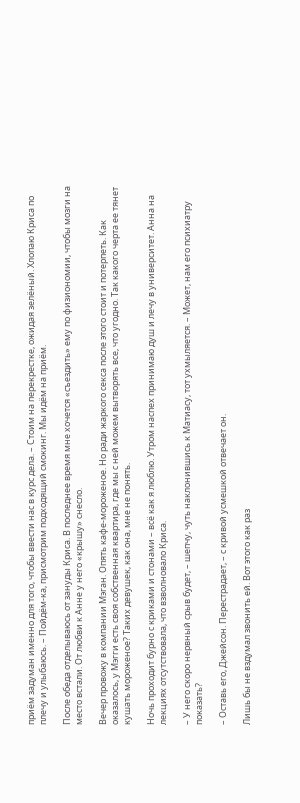приём задуман именно для того, чтобы ввести нас в курс дела. – Стоим на перекрестке, ожидая зелёный. Хлопаю Криса по плечу и улыбаюсь. – Пойдём-ка, присмотрим подходящий смокинг. Мы идём на приём.

После обеда отделываюсь от зануды Криса. В последнее время мне хочется «съездить» ему по физиономии, чтобы мозги на место встали. От любви к Анне у него «крышу» снесло.

Вечер провожу в компании Мэган. Опять кафе-мороженое. Но ради жаркого секса после этого стоит и потерпеть. Как оказалось, у Мэгги есть своя собственная квартира, где мы с ней можем вытворять все, что угодно. Так какого черта ее тянет кушать мороженое? Таких девушек, как она, мне не понять.

Ночь проходит бурно с криками и стонами – всё как я люблю. Утром наспех принимаю душ и лечу в университет. Анна на лекциях отсутствовала, что взволновало Криса.

– У него скоро нервный срыв будет, – шепчу, чуть наклонившись к Матиасу, тот ухмыляется. – Может, нам его психиатру показать?

– Оставь его, Джейсон. Перестрадает, – с кривой усмешкой отвечает он.

Лишь бы не вздумал звонить ей. Вот этого как раз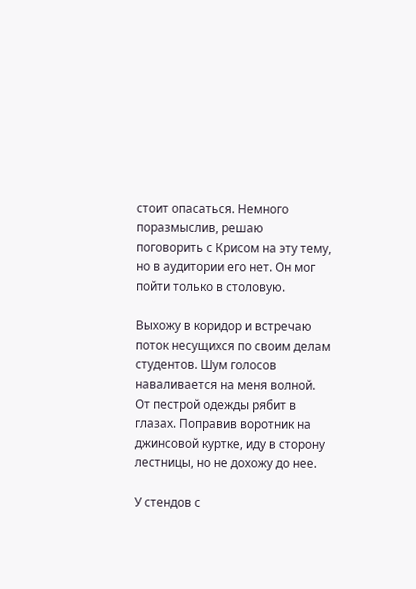стоит опасаться. Немного поразмыслив, решаю поговорить с Крисом на эту тему, но в аудитории его нет. Он мог пойти только в столовую.

Выхожу в коридор и встречаю поток несущихся по своим делам студентов. Шум голосов наваливается на меня волной. От пестрой одежды рябит в глазах. Поправив воротник на джинсовой куртке, иду в сторону лестницы, но не дохожу до нее.

У стендов с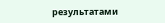результатами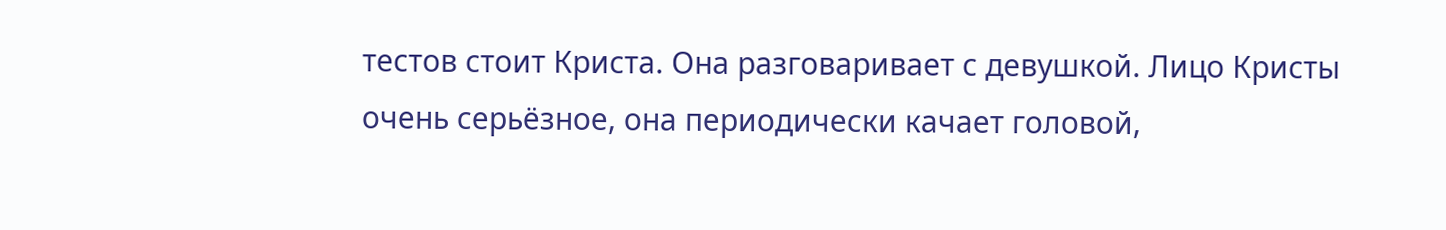тестов стоит Криста. Она разговаривает с девушкой. Лицо Кристы очень серьёзное, она периодически качает головой,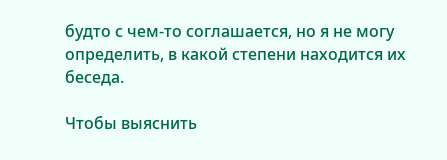будто с чем-то соглашается, но я не могу определить, в какой степени находится их беседа.

Чтобы выяснить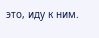это, иду к ним.